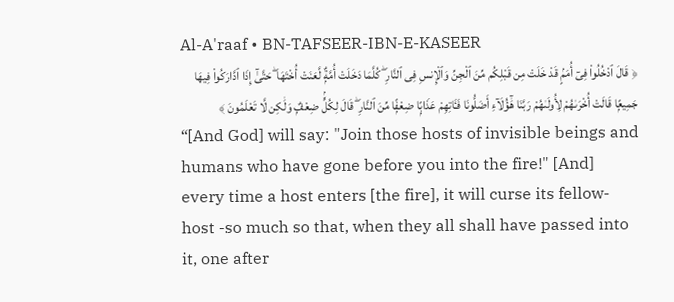Al-A'raaf • BN-TAFSEER-IBN-E-KASEER
﴿ قَالَ ٱدْخُلُوا۟ فِىٓ أُمَمٍۢ قَدْ خَلَتْ مِن قَبْلِكُم مِّنَ ٱلْجِنِّ وَٱلْإِنسِ فِى ٱلنَّارِ ۖ كُلَّمَا دَخَلَتْ أُمَّةٌۭ لَّعَنَتْ أُخْتَهَا ۖ حَتَّىٰٓ إِذَا ٱدَّارَكُوا۟ فِيهَا جَمِيعًۭا قَالَتْ أُخْرَىٰهُمْ لِأُولَىٰهُمْ رَبَّنَا هَٰٓؤُلَآءِ أَضَلُّونَا فَـَٔاتِهِمْ عَذَابًۭا ضِعْفًۭا مِّنَ ٱلنَّارِ ۖ قَالَ لِكُلٍّۢ ضِعْفٌۭ وَلَٰكِن لَّا تَعْلَمُونَ ﴾
“[And God] will say: "Join those hosts of invisible beings and humans who have gone before you into the fire!" [And] every time a host enters [the fire], it will curse its fellow-host -so much so that, when they all shall have passed into it, one after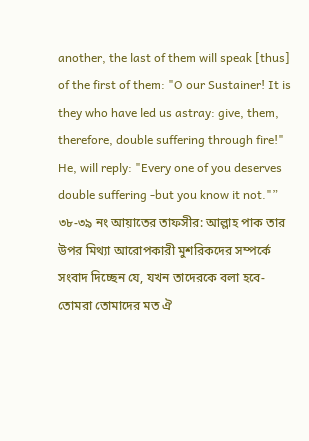another, the last of them will speak [thus] of the first of them: "O our Sustainer! It is they who have led us astray: give, them, therefore, double suffering through fire!" He, will reply: "Every one of you deserves double suffering -but you know it not."”
৩৮-৩৯ নং আয়াতের তাফসীর: আল্লাহ পাক তার উপর মিথ্যা আরোপকারী মুশরিকদের সম্পর্কে সংবাদ দিচ্ছেন যে, যখন তাদেরকে বলা হবে- তোমরা তোমাদের মত ঐ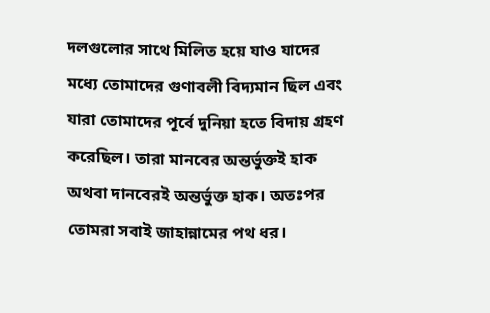দলগুলোর সাথে মিলিত হয়ে যাও যাদের মধ্যে তোমাদের গুণাবলী বিদ্যমান ছিল এবং যারা তোমাদের পূর্বে দুনিয়া হতে বিদায় গ্রহণ করেছিল। তারা মানবের অন্তর্ভুক্তই হাক অথবা দানবেরই অন্তর্ভুক্ত হাক। অতঃপর তোমরা সবাই জাহান্নামের পথ ধর।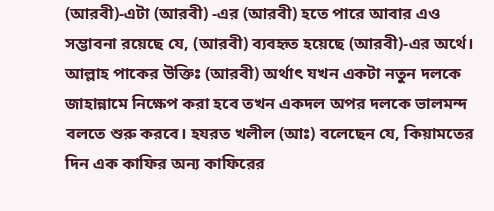(আরবী)-এটা (আরবী) -এর (আরবী) হতে পারে আবার এও সম্ভাবনা রয়েছে যে, (আরবী) ব্যবহৃত হয়েছে (আরবী)-এর অর্থে। আল্লাহ পাকের উক্তিঃ (আরবী) অর্থাৎ যখন একটা নতুন দলকে জাহান্নামে নিক্ষেপ করা হবে তখন একদল অপর দলকে ভালমন্দ বলতে শুরু করবে। হযরত খলীল (আঃ) বলেছেন যে, কিয়ামতের দিন এক কাফির অন্য কাফিরের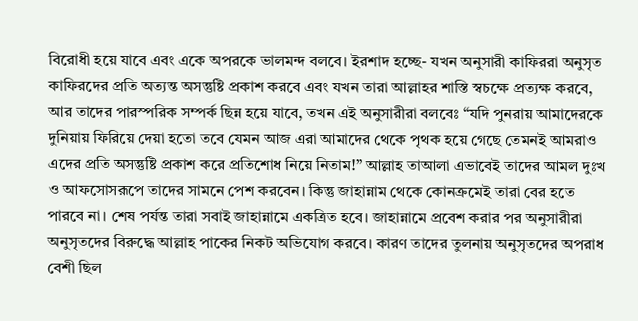বিরোধী হয়ে যাবে এবং একে অপরকে ভালমন্দ বলবে। ইরশাদ হচ্ছে- যখন অনুসারী কাফিররা অনুসৃত কাফিরদের প্রতি অত্যন্ত অসন্তুষ্টি প্রকাশ করবে এবং যখন তারা আল্লাহর শাস্তি স্বচক্ষে প্রত্যক্ষ করবে, আর তাদের পারস্পরিক সম্পর্ক ছিন্ন হয়ে যাবে, তখন এই অনুসারীরা বলবেঃ “যদি পুনরায় আমাদেরকে দুনিয়ায় ফিরিয়ে দেয়া হতো তবে যেমন আজ এরা আমাদের থেকে পৃথক হয়ে গেছে তেমনই আমরাও এদের প্রতি অসন্তুষ্টি প্রকাশ করে প্রতিশোধ নিয়ে নিতাম!” আল্লাহ তাআলা এভাবেই তাদের আমল দুঃখ ও আফসোসরূপে তাদের সামনে পেশ করবেন। কিন্তু জাহান্নাম থেকে কোনক্রমেই তারা বের হতে পারবে না। শেষ পর্যন্ত তারা সবাই জাহান্নামে একত্রিত হবে। জাহান্নামে প্রবেশ করার পর অনুসারীরা অনুসৃতদের বিরুদ্ধে আল্লাহ পাকের নিকট অভিযোগ করবে। কারণ তাদের তুলনায় অনুসৃতদের অপরাধ বেশী ছিল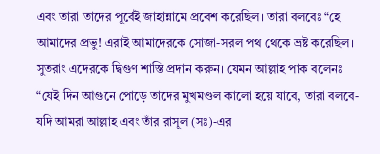এবং তারা তাদের পূর্বেই জাহান্নামে প্রবেশ করেছিল। তারা বলবেঃ “হে আমাদের প্রভু! এরাই আমাদেরকে সোজা-সরল পথ থেকে ভ্রষ্ট করেছিল। সুতরাং এদেরকে দ্বিগুণ শাস্তি প্রদান করুন। যেমন আল্লাহ পাক বলেনঃ “যেই দিন আগুনে পোড়ে তাদের মুখমণ্ডল কালো হয়ে যাবে, তারা বলবে- যদি আমরা আল্লাহ এবং তাঁর রাসূল (সঃ)-এর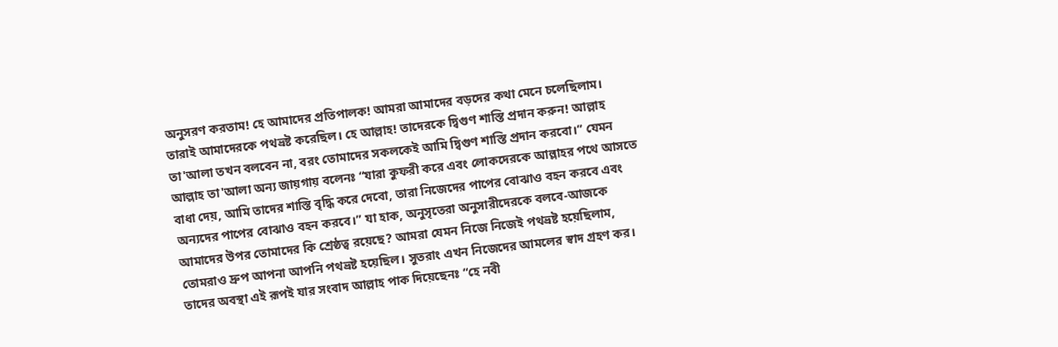অনুসরণ করতাম! হে আমাদের প্রতিপালক! আমরা আমাদের বড়দের কথা মেনে চলেছিলাম। তারাই আমাদেরকে পথভ্রষ্ট করেছিল। হে আল্লাহ! তাদেরকে দ্বিগুণ শাস্তি প্রদান করুন! আল্লাহ তা'আলা তখন বলবেন না, বরং তোমাদের সকলকেই আমি দ্বিগুণ শাস্তি প্রদান করবো।” যেমন আল্লাহ তা'আলা অন্য জায়গায় বলেনঃ “যারা কুফরী করে এবং লোকদেরকে আল্লাহর পথে আসতে বাধা দেয়, আমি তাদের শাস্তি বৃদ্ধি করে দেবো, তারা নিজেদের পাপের বোঝাও বহন করবে এবং অন্যদের পাপের বোঝাও বহন করবে।” যা হাক, অনুসৃতেরা অনুসারীদেরকে বলবে-আজকে আমাদের উপর তোমাদের কি শ্রেষ্ঠত্ব রয়েছে? আমরা যেমন নিজে নিজেই পথভ্রষ্ট হয়েছিলাম, তোমরাও দ্রুপ আপনা আপনি পথভ্রষ্ট হয়েছিল। সুতরাং এখন নিজেদের আমলের স্বাদ গ্রহণ কর। তাদের অবস্থা এই রূপই যার সংবাদ আল্লাহ পাক দিয়েছেনঃ “হে নবী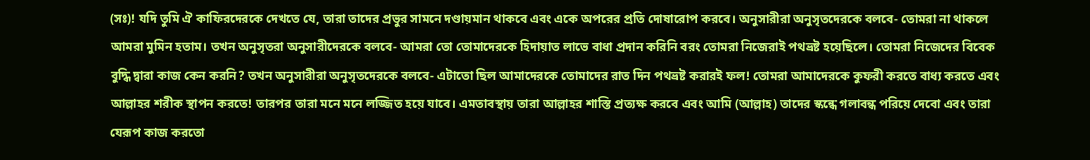(সঃ)! যদি তুমি ঐ কাফিরদেরকে দেখতে যে, তারা তাদের প্রভুর সামনে দণ্ডায়মান থাকবে এবং একে অপরের প্রতি দোষারোপ করবে। অনুসারীরা অনুসৃতদেরকে বলবে- তোমরা না থাকলে আমরা মুমিন হতাম। তখন অনুসৃতরা অনুসারীদেরকে বলবে- আমরা তো তোমাদেরকে হিদায়াত লাভে বাধা প্রদান করিনি বরং তোমরা নিজেরাই পথভ্রষ্ট হয়েছিলে। তোমরা নিজেদের বিবেক বুদ্ধি দ্বারা কাজ কেন করনি? তখন অনুসারীরা অনুসৃতদেরকে বলবে- এটাতো ছিল আমাদেরকে তোমাদের রাত দিন পথভ্রষ্ট করারই ফল! তোমরা আমাদেরকে কুফরী করতে বাধ্য করতে এবং আল্লাহর শরীক স্থাপন করতে! তারপর তারা মনে মনে লজ্জিত হয়ে যাবে। এমতাবস্থায় তারা আল্লাহর শাস্তি প্রত্যক্ষ করবে এবং আমি (আল্লাহ) তাদের স্কন্ধে গলাবন্ধ পরিয়ে দেবো এবং তারা যেরূপ কাজ করতো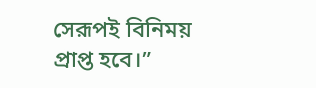সেরূপই বিনিময় প্রাপ্ত হবে।”